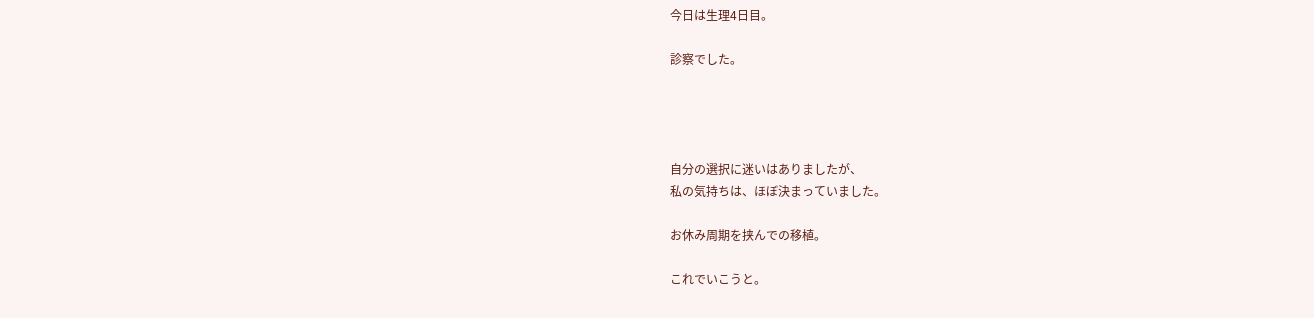今日は生理4日目。

診察でした。




自分の選択に迷いはありましたが、
私の気持ちは、ほぼ決まっていました。

お休み周期を挟んでの移植。

これでいこうと。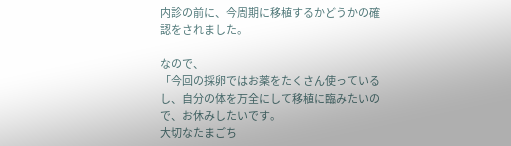内診の前に、今周期に移植するかどうかの確認をされました。

なので、
「今回の採卵ではお薬をたくさん使っているし、自分の体を万全にして移植に臨みたいので、お休みしたいです。
大切なたまごち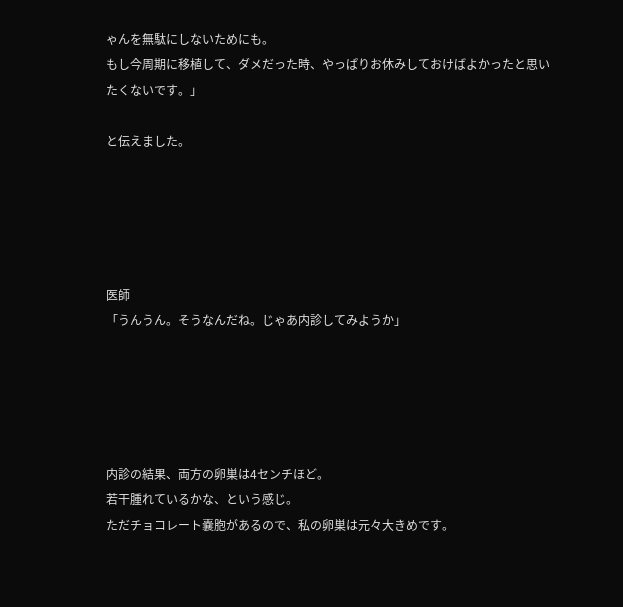ゃんを無駄にしないためにも。
もし今周期に移植して、ダメだった時、やっぱりお休みしておけばよかったと思いたくないです。」

と伝えました。





医師
「うんうん。そうなんだね。じゃあ内診してみようか」





内診の結果、両方の卵巣は4センチほど。
若干腫れているかな、という感じ。
ただチョコレート嚢胞があるので、私の卵巣は元々大きめです。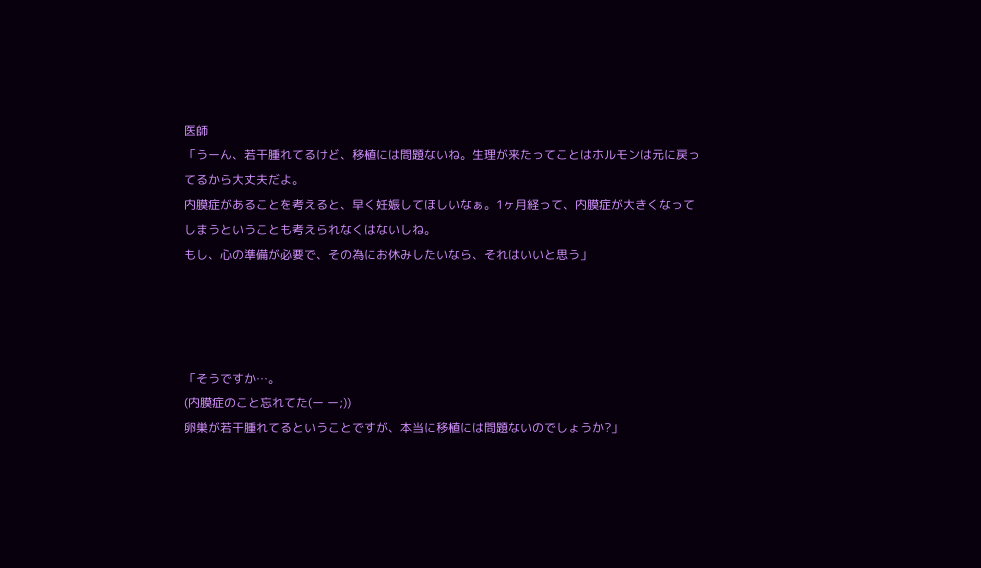医師
「うーん、若干腫れてるけど、移植には問題ないね。生理が来たってことはホルモンは元に戻ってるから大丈夫だよ。
内膜症があることを考えると、早く妊娠してほしいなぁ。1ヶ月経って、内膜症が大きくなってしまうということも考えられなくはないしね。
もし、心の準備が必要で、その為にお休みしたいなら、それはいいと思う」




「そうですか…。
(内膜症のこと忘れてた(ー ー;))
卵巣が若干腫れてるということですが、本当に移植には問題ないのでしょうか?」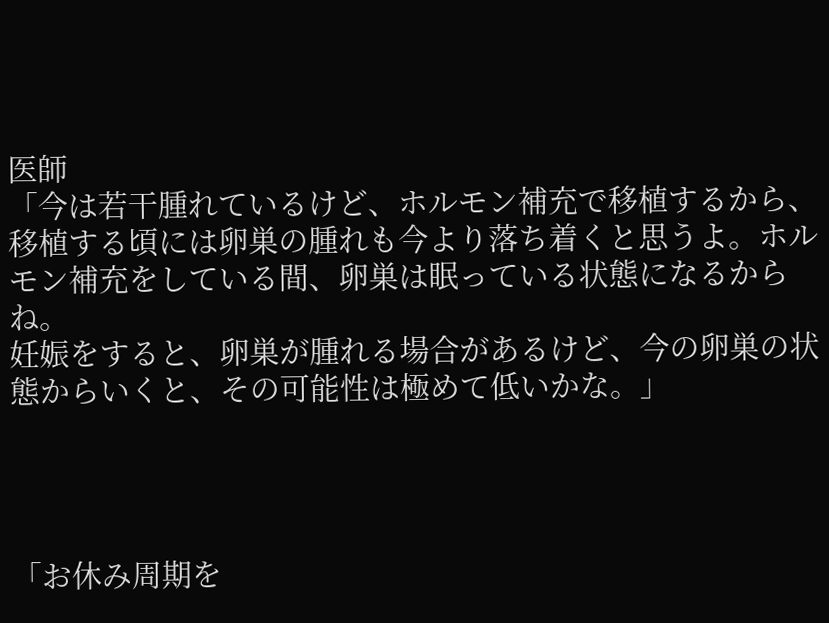医師
「今は若干腫れているけど、ホルモン補充で移植するから、移植する頃には卵巣の腫れも今より落ち着くと思うよ。ホルモン補充をしている間、卵巣は眠っている状態になるからね。
妊娠をすると、卵巣が腫れる場合があるけど、今の卵巣の状態からいくと、その可能性は極めて低いかな。」




「お休み周期を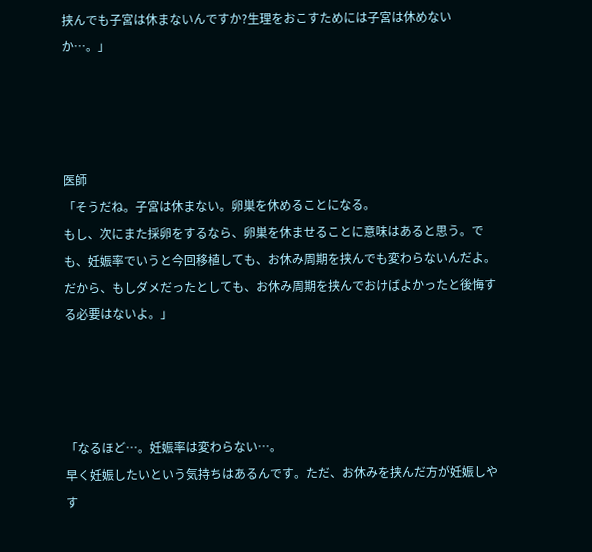挟んでも子宮は休まないんですか?生理をおこすためには子宮は休めないか…。」




医師
「そうだね。子宮は休まない。卵巣を休めることになる。
もし、次にまた採卵をするなら、卵巣を休ませることに意味はあると思う。でも、妊娠率でいうと今回移植しても、お休み周期を挟んでも変わらないんだよ。だから、もしダメだったとしても、お休み周期を挟んでおけばよかったと後悔する必要はないよ。」




「なるほど…。妊娠率は変わらない…。
早く妊娠したいという気持ちはあるんです。ただ、お休みを挟んだ方が妊娠しやす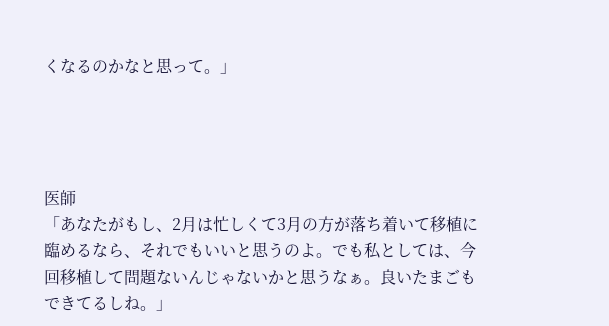くなるのかなと思って。」




医師
「あなたがもし、2月は忙しくて3月の方が落ち着いて移植に臨めるなら、それでもいいと思うのよ。でも私としては、今回移植して問題ないんじゃないかと思うなぁ。良いたまごもできてるしね。」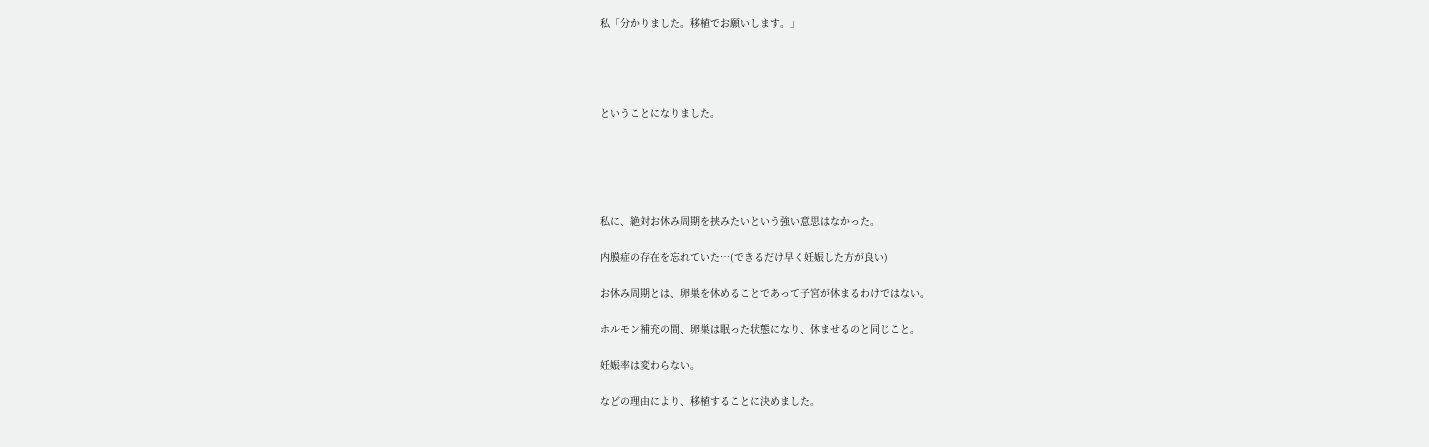私「分かりました。移植でお願いします。」




ということになりました。





私に、絶対お休み周期を挟みたいという強い意思はなかった。

内膜症の存在を忘れていた…(できるだけ早く妊娠した方が良い)

お休み周期とは、卵巣を休めることであって子宮が休まるわけではない。

ホルモン補充の間、卵巣は眠った状態になり、休ませるのと同じこと。

妊娠率は変わらない。

などの理由により、移植することに決めました。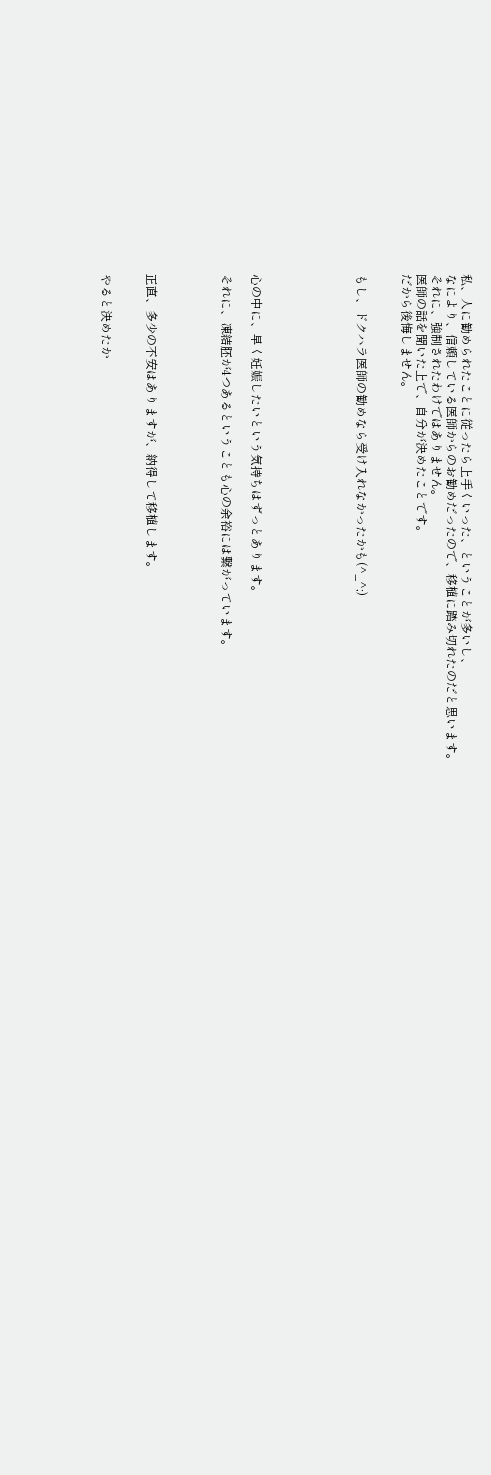私、人に勧められたことに従ったら上手くいった、ということが多いし、
なにより、信頼している医師からのお勧めだったので、移植に踏み切れたのだと思います。
それに、強制されたわけではありません。
医師の話を聞いた上で、自分が決めたことです。
だから後悔しません。


もし、ドクハラ医師の勧めなら受け入れなかったかも(^_^;)






心の中に、早く妊娠したいという気持ちはずっとあります。

それに、凍結胚が4つあるということも心の余裕には繋がっています。




正直、多少の不安はありますが、納得して移植します。


やると決めたか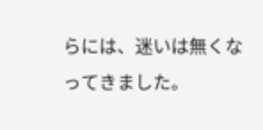らには、迷いは無くなってきました。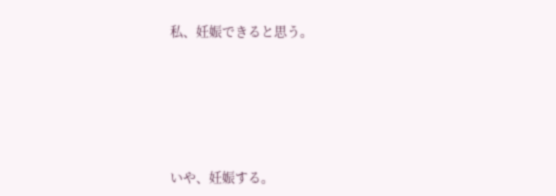私、妊娠できると思う。






いや、妊娠する。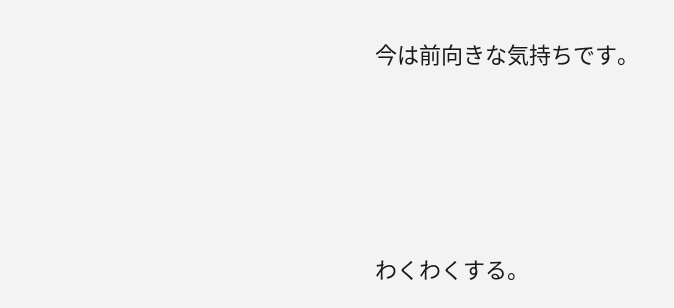今は前向きな気持ちです。






わくわくする。